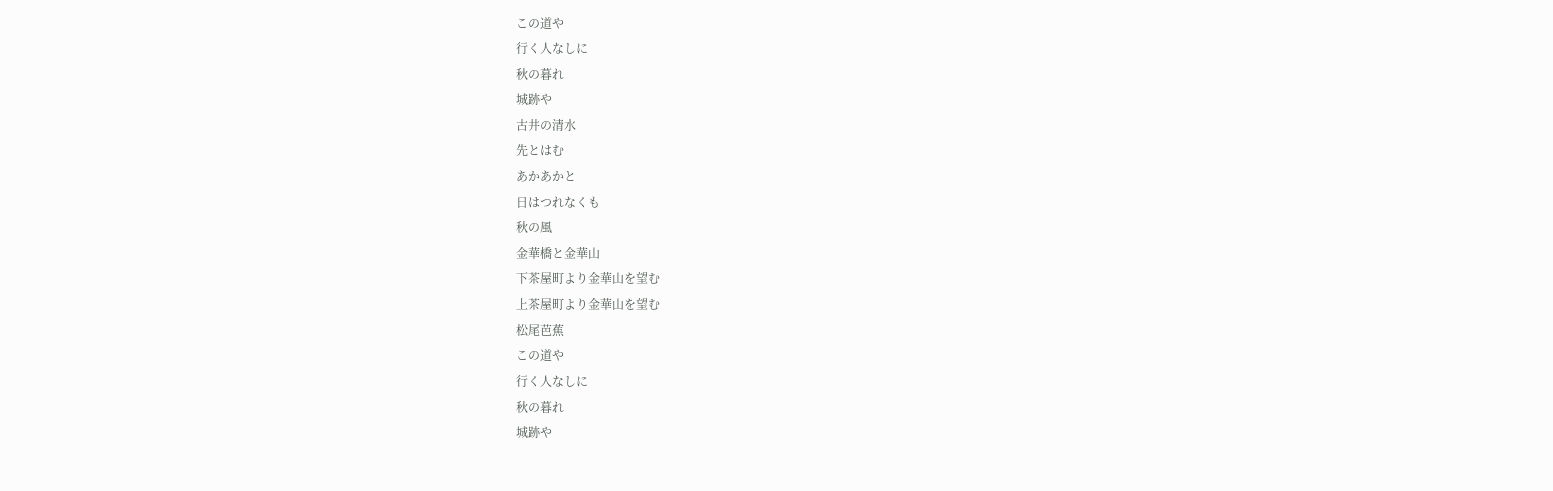この道や
行く人なしに
秋の暮れ
城跡や
古井の清水
先とはむ
あかあかと
日はつれなくも
秋の風
金華橋と金華山
下茶屋町より金華山を望む
上茶屋町より金華山を望む
松尾芭蕉
この道や
行く人なしに
秋の暮れ
城跡や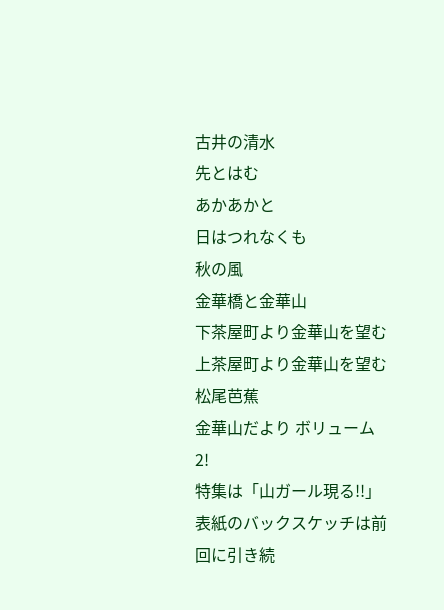古井の清水
先とはむ
あかあかと
日はつれなくも
秋の風
金華橋と金華山
下茶屋町より金華山を望む
上茶屋町より金華山を望む
松尾芭蕉
金華山だより ボリューム2!
特集は「山ガール現る!!」 表紙のバックスケッチは前回に引き続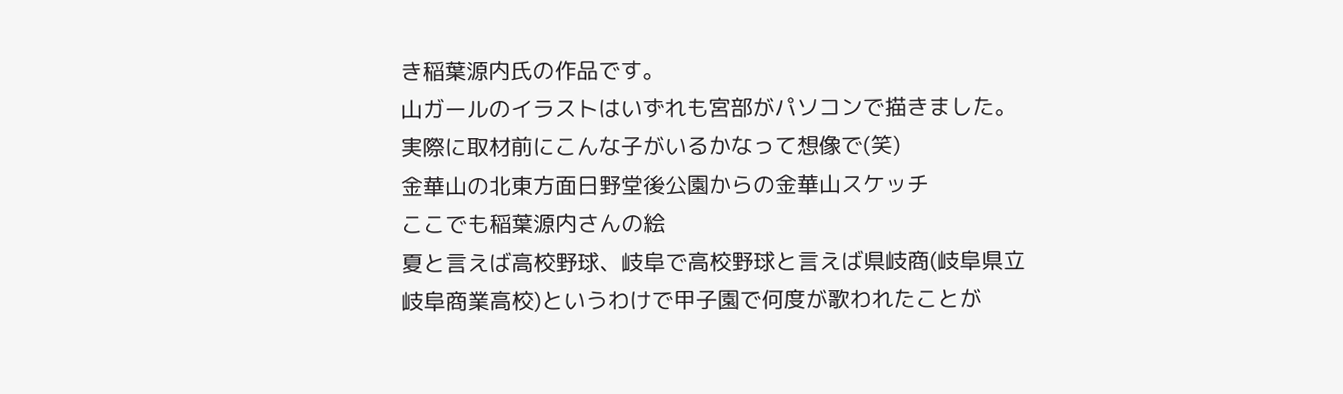き稲葉源内氏の作品です。
山ガールのイラストはいずれも宮部がパソコンで描きました。
実際に取材前にこんな子がいるかなって想像で(笑)
金華山の北東方面日野堂後公園からの金華山スケッチ
ここでも稲葉源内さんの絵
夏と言えば高校野球、岐阜で高校野球と言えば県岐商(岐阜県立岐阜商業高校)というわけで甲子園で何度が歌われたことが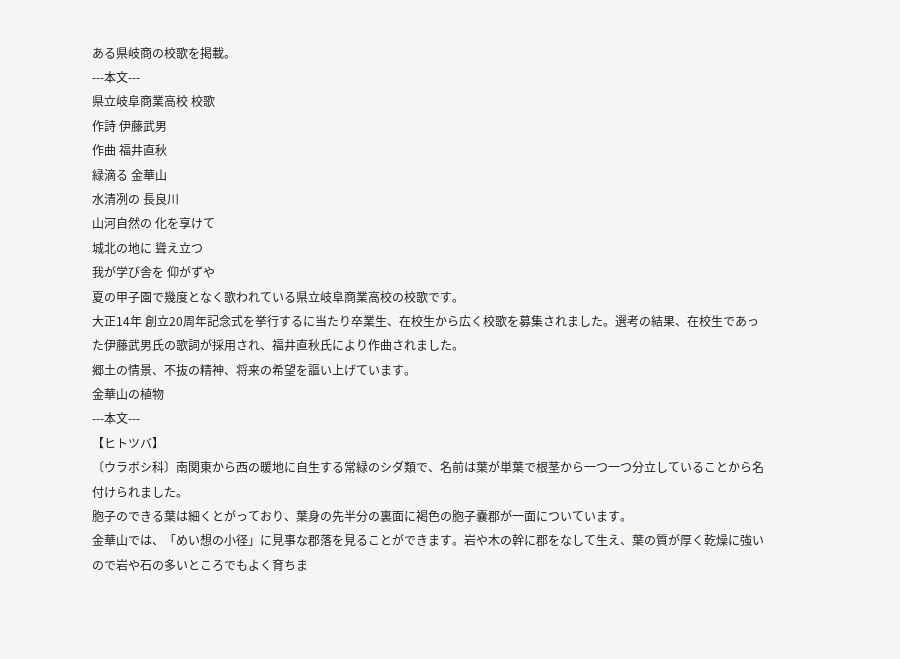ある県岐商の校歌を掲載。
---本文---
県立岐阜商業高校 校歌
作詩 伊藤武男
作曲 福井直秋
緑滴る 金華山
水清冽の 長良川
山河自然の 化を享けて
城北の地に 聳え立つ
我が学び舎を 仰がずや
夏の甲子園で幾度となく歌われている県立岐阜商業高校の校歌です。
大正14年 創立20周年記念式を挙行するに当たり卒業生、在校生から広く校歌を募集されました。選考の結果、在校生であった伊藤武男氏の歌詞が採用され、福井直秋氏により作曲されました。
郷土の情景、不抜の精神、将来の希望を謳い上げています。
金華山の植物
---本文---
【ヒトツバ】
〔ウラボシ科〕南関東から西の暖地に自生する常緑のシダ類で、名前は葉が単葉で根茎から一つ一つ分立していることから名付けられました。
胞子のできる葉は細くとがっており、葉身の先半分の裏面に褐色の胞子嚢郡が一面についています。
金華山では、「めい想の小径」に見事な郡落を見ることができます。岩や木の幹に郡をなして生え、葉の質が厚く乾燥に強いので岩や石の多いところでもよく育ちま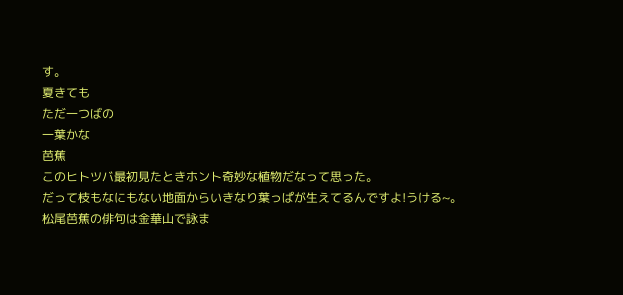す。
夏きても
ただ一つばの
一葉かな
芭蕉
このヒトツバ最初見たときホント奇妙な植物だなって思った。
だって枝もなにもない地面からいきなり葉っぱが生えてるんですよ!うける~。
松尾芭蕉の俳句は金華山で詠ま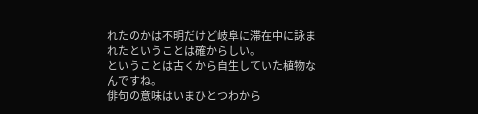れたのかは不明だけど岐阜に滞在中に詠まれたということは確からしい。
ということは古くから自生していた植物なんですね。
俳句の意味はいまひとつわから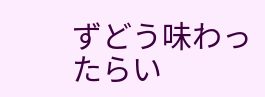ずどう味わったらい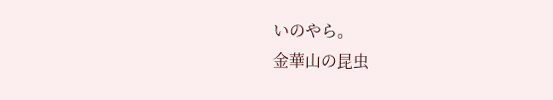いのやら。
金華山の昆虫